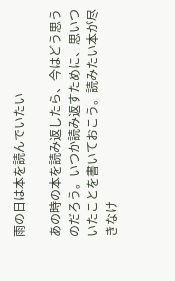雨の日は本を読んでいたい

あの時の本を読み返したら、今はどう思うのだろう。いつか読み返すために、思いついたことを書いておこう。読みたい本が尽きなけ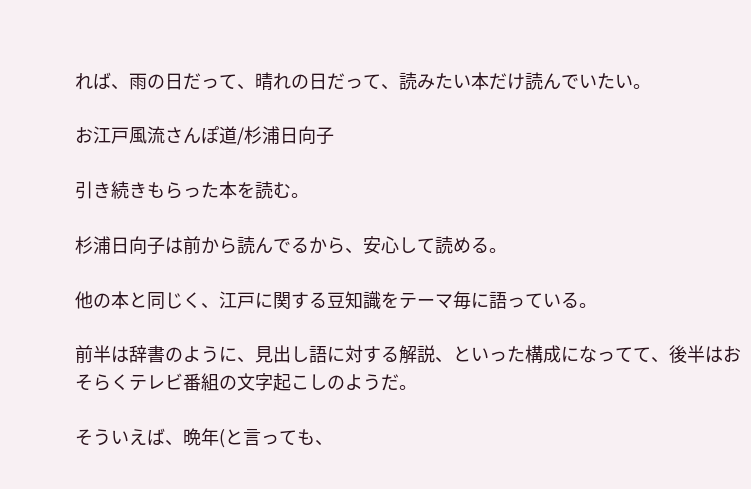れば、雨の日だって、晴れの日だって、読みたい本だけ読んでいたい。

お江戸風流さんぽ道/杉浦日向子

引き続きもらった本を読む。

杉浦日向子は前から読んでるから、安心して読める。

他の本と同じく、江戸に関する豆知識をテーマ毎に語っている。

前半は辞書のように、見出し語に対する解説、といった構成になってて、後半はおそらくテレビ番組の文字起こしのようだ。

そういえば、晩年(と言っても、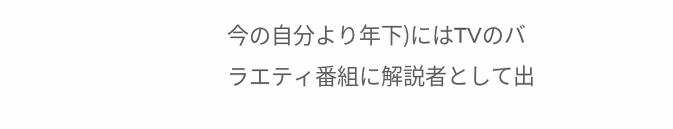今の自分より年下)にはTVのバラエティ番組に解説者として出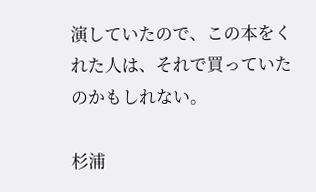演していたので、この本をくれた人は、それで買っていたのかもしれない。

杉浦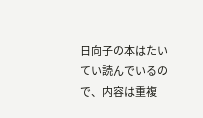日向子の本はたいてい読んでいるので、内容は重複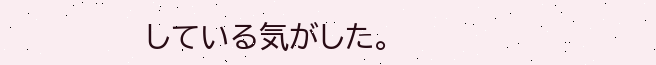している気がした。